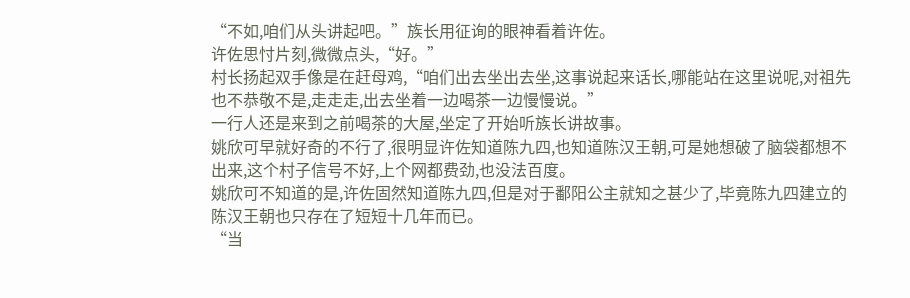“不如,咱们从头讲起吧。”族长用征询的眼神看着许佐。
许佐思忖片刻,微微点头,“好。”
村长扬起双手像是在赶母鸡,“咱们出去坐出去坐,这事说起来话长,哪能站在这里说呢,对祖先也不恭敬不是,走走走,出去坐着一边喝茶一边慢慢说。”
一行人还是来到之前喝茶的大屋,坐定了开始听族长讲故事。
姚欣可早就好奇的不行了,很明显许佐知道陈九四,也知道陈汉王朝,可是她想破了脑袋都想不出来,这个村子信号不好,上个网都费劲,也没法百度。
姚欣可不知道的是,许佐固然知道陈九四,但是对于鄱阳公主就知之甚少了,毕竟陈九四建立的陈汉王朝也只存在了短短十几年而已。
“当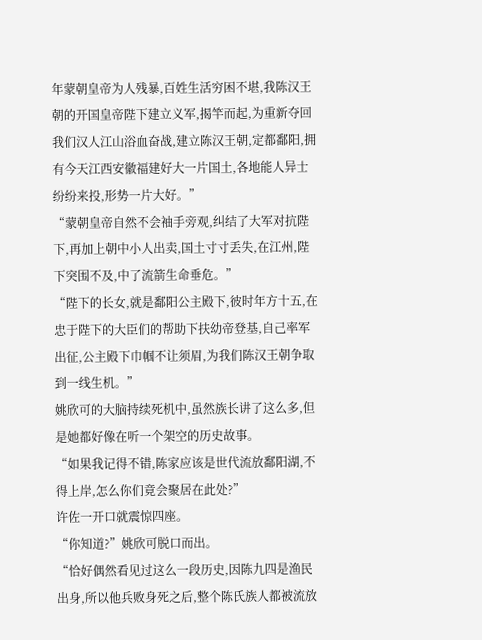年蒙朝皇帝为人残暴,百姓生活穷困不堪,我陈汉王朝的开国皇帝陛下建立义军,揭竿而起,为重新夺回我们汉人江山浴血奋战,建立陈汉王朝,定都鄱阳,拥有今天江西安徽福建好大一片国土,各地能人异士纷纷来投,形势一片大好。”
“蒙朝皇帝自然不会袖手旁观,纠结了大军对抗陛下,再加上朝中小人出卖,国土寸寸丢失,在江州,陛下突围不及,中了流箭生命垂危。”
“陛下的长女,就是鄱阳公主殿下,彼时年方十五,在忠于陛下的大臣们的帮助下扶幼帝登基,自己率军出征,公主殿下巾帼不让须眉,为我们陈汉王朝争取到一线生机。”
姚欣可的大脑持续死机中,虽然族长讲了这么多,但是她都好像在听一个架空的历史故事。
“如果我记得不错,陈家应该是世代流放鄱阳湖,不得上岸,怎么你们竟会聚居在此处?”
许佐一开口就震惊四座。
“你知道?”姚欣可脱口而出。
“恰好偶然看见过这么一段历史,因陈九四是渔民出身,所以他兵败身死之后,整个陈氏族人都被流放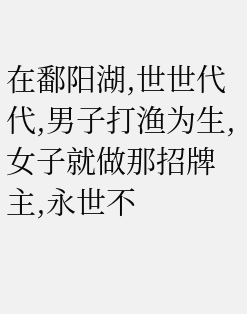在鄱阳湖,世世代代,男子打渔为生,女子就做那招牌主,永世不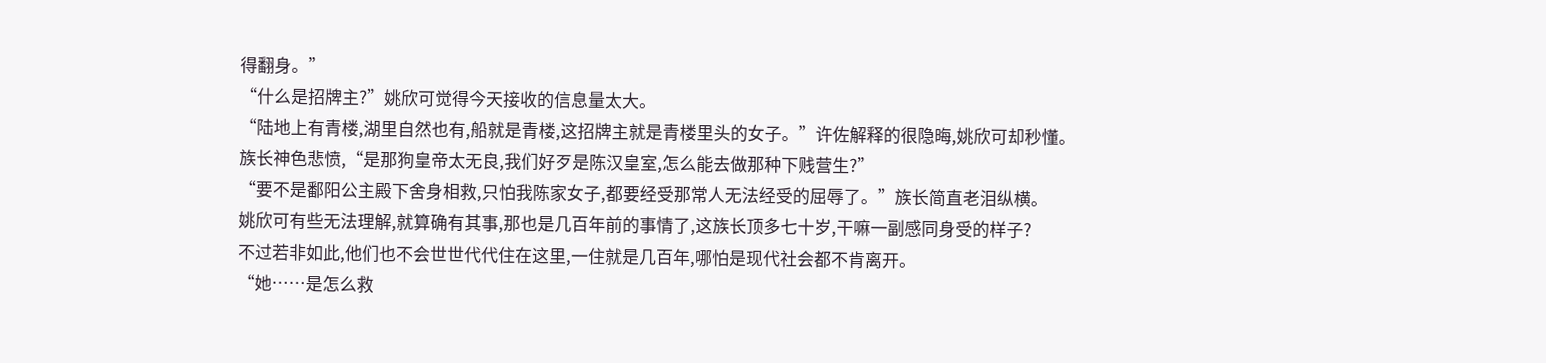得翻身。”
“什么是招牌主?”姚欣可觉得今天接收的信息量太大。
“陆地上有青楼,湖里自然也有,船就是青楼,这招牌主就是青楼里头的女子。”许佐解释的很隐晦,姚欣可却秒懂。
族长神色悲愤,“是那狗皇帝太无良,我们好歹是陈汉皇室,怎么能去做那种下贱营生?”
“要不是鄱阳公主殿下舍身相救,只怕我陈家女子,都要经受那常人无法经受的屈辱了。”族长简直老泪纵横。
姚欣可有些无法理解,就算确有其事,那也是几百年前的事情了,这族长顶多七十岁,干嘛一副感同身受的样子?
不过若非如此,他们也不会世世代代住在这里,一住就是几百年,哪怕是现代社会都不肯离开。
“她……是怎么救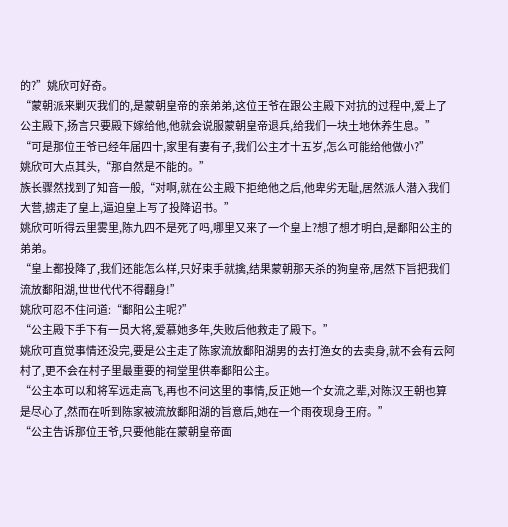的?”姚欣可好奇。
“蒙朝派来剿灭我们的,是蒙朝皇帝的亲弟弟,这位王爷在跟公主殿下对抗的过程中,爱上了公主殿下,扬言只要殿下嫁给他,他就会说服蒙朝皇帝退兵,给我们一块土地休养生息。”
“可是那位王爷已经年届四十,家里有妻有子,我们公主才十五岁,怎么可能给他做小?”
姚欣可大点其头,“那自然是不能的。”
族长骤然找到了知音一般,“对啊,就在公主殿下拒绝他之后,他卑劣无耻,居然派人潜入我们大营,掳走了皇上,逼迫皇上写了投降诏书。”
姚欣可听得云里雾里,陈九四不是死了吗,哪里又来了一个皇上?想了想才明白,是鄱阳公主的弟弟。
“皇上都投降了,我们还能怎么样,只好束手就擒,结果蒙朝那天杀的狗皇帝,居然下旨把我们流放鄱阳湖,世世代代不得翻身!”
姚欣可忍不住问道:“鄱阳公主呢?”
“公主殿下手下有一员大将,爱慕她多年,失败后他救走了殿下。”
姚欣可直觉事情还没完,要是公主走了陈家流放鄱阳湖男的去打渔女的去卖身,就不会有云阿村了,更不会在村子里最重要的祠堂里供奉鄱阳公主。
“公主本可以和将军远走高飞,再也不问这里的事情,反正她一个女流之辈,对陈汉王朝也算是尽心了,然而在听到陈家被流放鄱阳湖的旨意后,她在一个雨夜现身王府。”
“公主告诉那位王爷,只要他能在蒙朝皇帝面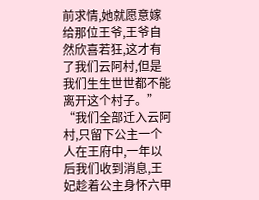前求情,她就愿意嫁给那位王爷,王爷自然欣喜若狂,这才有了我们云阿村,但是我们生生世世都不能离开这个村子。”
“我们全部迁入云阿村,只留下公主一个人在王府中,一年以后我们收到消息,王妃趁着公主身怀六甲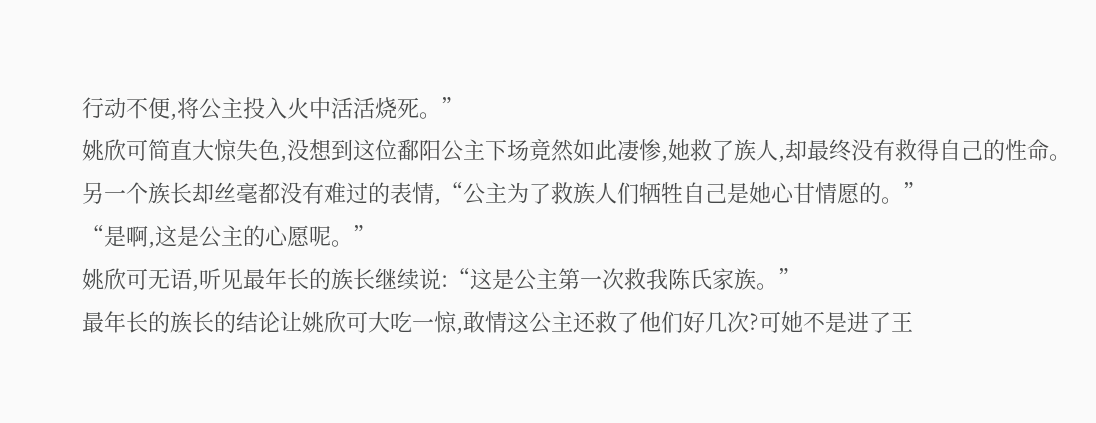行动不便,将公主投入火中活活烧死。”
姚欣可简直大惊失色,没想到这位鄱阳公主下场竟然如此凄惨,她救了族人,却最终没有救得自己的性命。
另一个族长却丝毫都没有难过的表情,“公主为了救族人们牺牲自己是她心甘情愿的。”
“是啊,这是公主的心愿呢。”
姚欣可无语,听见最年长的族长继续说:“这是公主第一次救我陈氏家族。”
最年长的族长的结论让姚欣可大吃一惊,敢情这公主还救了他们好几次?可她不是进了王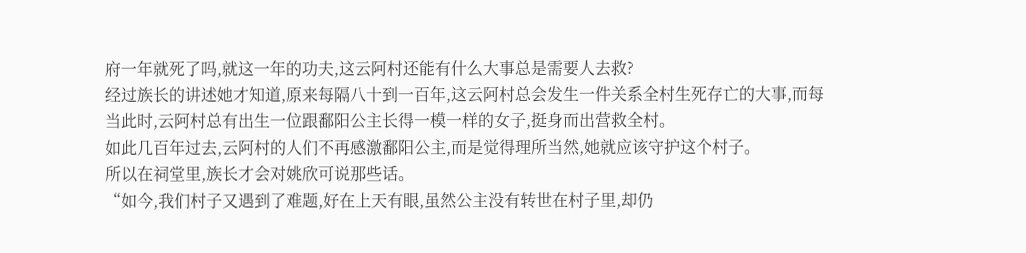府一年就死了吗,就这一年的功夫,这云阿村还能有什么大事总是需要人去救?
经过族长的讲述她才知道,原来每隔八十到一百年,这云阿村总会发生一件关系全村生死存亡的大事,而每当此时,云阿村总有出生一位跟鄱阳公主长得一模一样的女子,挺身而出营救全村。
如此几百年过去,云阿村的人们不再感激鄱阳公主,而是觉得理所当然,她就应该守护这个村子。
所以在祠堂里,族长才会对姚欣可说那些话。
“如今,我们村子又遇到了难题,好在上天有眼,虽然公主没有转世在村子里,却仍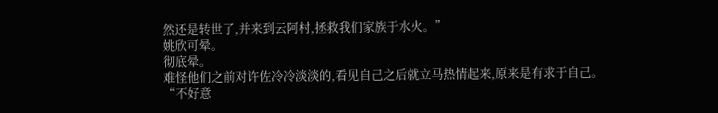然还是转世了,并来到云阿村,拯救我们家族于水火。”
姚欣可晕。
彻底晕。
难怪他们之前对许佐冷冷淡淡的,看见自己之后就立马热情起来,原来是有求于自己。
“不好意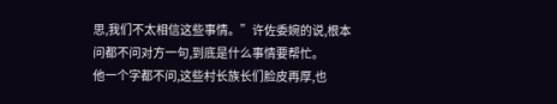思,我们不太相信这些事情。”许佐委婉的说,根本问都不问对方一句,到底是什么事情要帮忙。
他一个字都不问,这些村长族长们脸皮再厚,也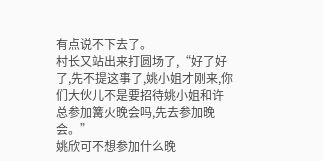有点说不下去了。
村长又站出来打圆场了,“好了好了,先不提这事了,姚小姐才刚来,你们大伙儿不是要招待姚小姐和许总参加篝火晚会吗,先去参加晚会。”
姚欣可不想参加什么晚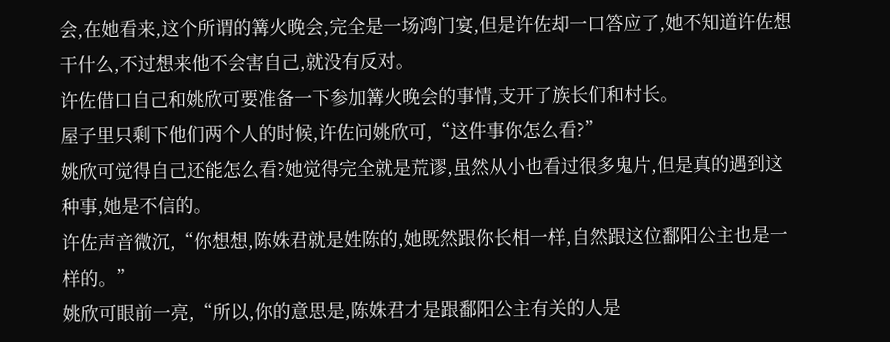会,在她看来,这个所谓的篝火晚会,完全是一场鸿门宴,但是许佐却一口答应了,她不知道许佐想干什么,不过想来他不会害自己,就没有反对。
许佐借口自己和姚欣可要准备一下参加篝火晚会的事情,支开了族长们和村长。
屋子里只剩下他们两个人的时候,许佐问姚欣可,“这件事你怎么看?”
姚欣可觉得自己还能怎么看?她觉得完全就是荒谬,虽然从小也看过很多鬼片,但是真的遇到这种事,她是不信的。
许佐声音微沉,“你想想,陈姝君就是姓陈的,她既然跟你长相一样,自然跟这位鄱阳公主也是一样的。”
姚欣可眼前一亮,“所以,你的意思是,陈姝君才是跟鄱阳公主有关的人是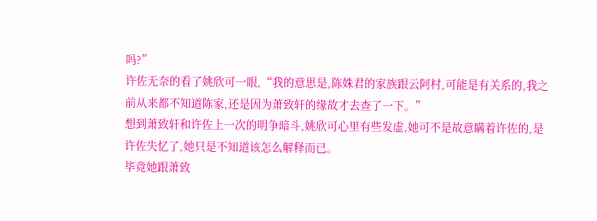吗?”
许佐无奈的看了姚欣可一眼,“我的意思是,陈姝君的家族跟云阿村,可能是有关系的,我之前从来都不知道陈家,还是因为萧致轩的缘故才去查了一下。”
想到萧致轩和许佐上一次的明争暗斗,姚欣可心里有些发虚,她可不是故意瞒着许佐的,是许佐失忆了,她只是不知道该怎么解释而已。
毕竟她跟萧致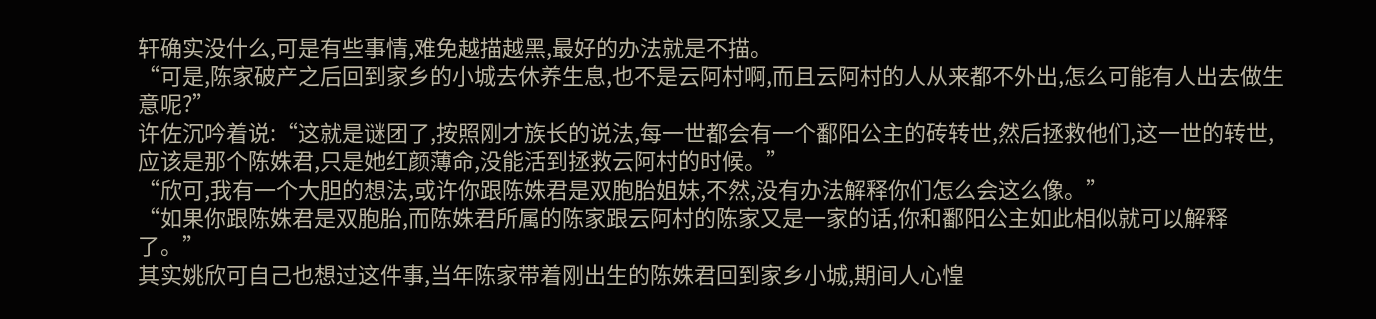轩确实没什么,可是有些事情,难免越描越黑,最好的办法就是不描。
“可是,陈家破产之后回到家乡的小城去休养生息,也不是云阿村啊,而且云阿村的人从来都不外出,怎么可能有人出去做生意呢?”
许佐沉吟着说:“这就是谜团了,按照刚才族长的说法,每一世都会有一个鄱阳公主的砖转世,然后拯救他们,这一世的转世,应该是那个陈姝君,只是她红颜薄命,没能活到拯救云阿村的时候。”
“欣可,我有一个大胆的想法,或许你跟陈姝君是双胞胎姐妹,不然,没有办法解释你们怎么会这么像。”
“如果你跟陈姝君是双胞胎,而陈姝君所属的陈家跟云阿村的陈家又是一家的话,你和鄱阳公主如此相似就可以解释了。”
其实姚欣可自己也想过这件事,当年陈家带着刚出生的陈姝君回到家乡小城,期间人心惶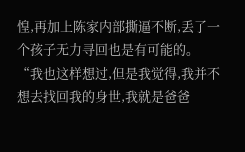惶,再加上陈家内部撕逼不断,丢了一个孩子无力寻回也是有可能的。
“我也这样想过,但是我觉得,我并不想去找回我的身世,我就是爸爸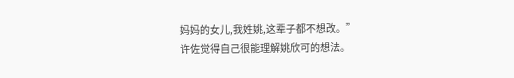妈妈的女儿,我姓姚,这辈子都不想改。”
许佐觉得自己很能理解姚欣可的想法。